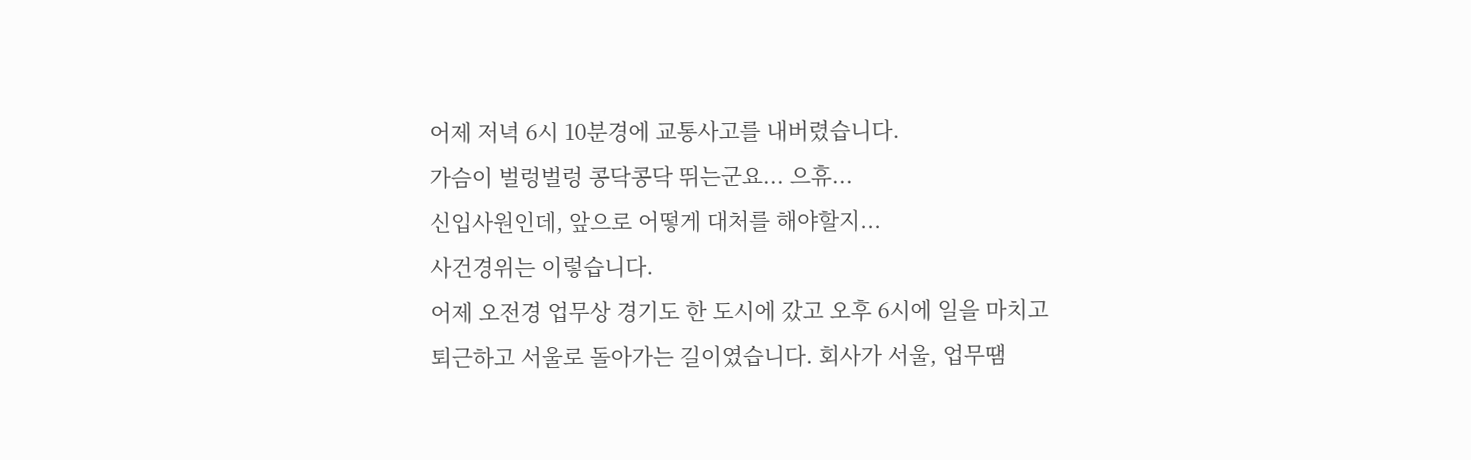어제 저녁 6시 10분경에 교통사고를 내버렸습니다.
가슴이 벌렁벌렁 콩닥콩닥 뛰는군요... 으휴...
신입사원인데, 앞으로 어떻게 대처를 해야할지...
사건경위는 이렇습니다.
어제 오전경 업무상 경기도 한 도시에 갔고 오후 6시에 일을 마치고 퇴근하고 서울로 돌아가는 길이였습니다. 회사가 서울, 업무땜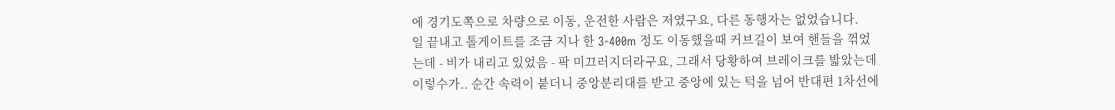에 경기도쪽으로 차량으로 이동, 운전한 사람은 저였구요, 다른 동행자는 없었습니다.
일 끝내고 톨게이트를 조금 지나 한 3-400m 정도 이동했을때 커브길이 보여 핸들을 꺾었는데 - 비가 내리고 있었음 - 팍 미끄러지더라구요, 그래서 당황하여 브레이크를 밟았는데 이렇수가.. 순간 속력이 붙더니 중앙분리대를 받고 중앙에 있는 턱을 넘어 반대편 1차선에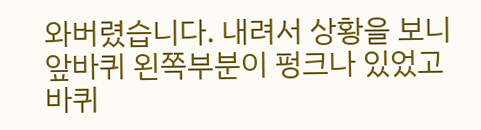와버렸습니다. 내려서 상황을 보니 앞바퀴 왼쪽부분이 펑크나 있었고 바퀴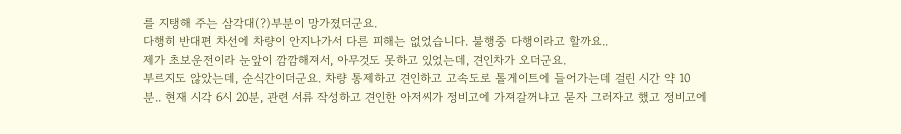를 지탱해 주는 삼각대(?)부분이 망가졌더군요.
다행히 반대편 차선에 차량이 안지나가서 다른 피해는 없었습니다. 불행중 다행이라고 할까요..
제가 초보운전이라 눈앞이 깜깜해져서, 아무것도 못하고 있었는데, 견인차가 오더군요.
부르지도 않았는데, 순식간이더군요. 차량 통제하고 견인하고 고속도로 톨게이트에 들어가는데 걸린 시간 약 10분.. 현재 시각 6시 20분, 관련 서류 작성하고 견인한 아저씨가 정비고에 가져갈꺼냐고 묻자 그러자고 했고 정비고에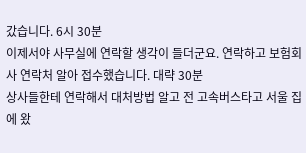갔습니다. 6시 30분
이제서야 사무실에 연락할 생각이 들더군요. 연락하고 보험회사 연락처 알아 접수했습니다. 대략 30분
상사들한테 연락해서 대처방법 알고 전 고속버스타고 서울 집에 왔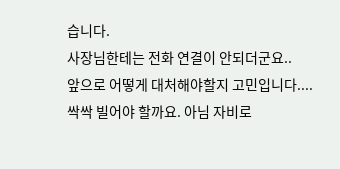습니다.
사장님한테는 전화 연결이 안되더군요..
앞으로 어떻게 대처해야할지 고민입니다....
싹싹 빌어야 할까요. 아님 자비로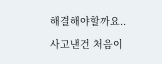해결해야할까요..
사고낸건 처음이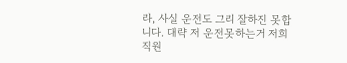라, 사실 운전도 그리 잘하진 못합니다. 대략 저 운전못하는거 저희 직원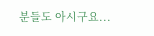분들도 아시구요...